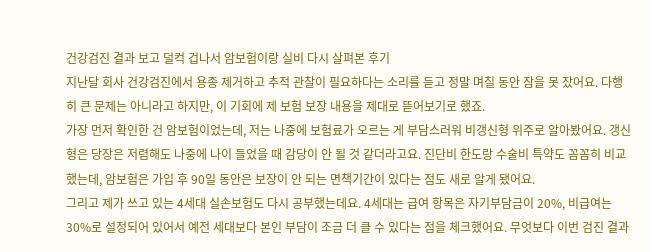건강검진 결과 보고 덜컥 겁나서 암보험이랑 실비 다시 살펴본 후기
지난달 회사 건강검진에서 용종 제거하고 추적 관찰이 필요하다는 소리를 듣고 정말 며칠 동안 잠을 못 잤어요. 다행히 큰 문제는 아니라고 하지만, 이 기회에 제 보험 보장 내용을 제대로 뜯어보기로 했죠.
가장 먼저 확인한 건 암보험이었는데, 저는 나중에 보험료가 오르는 게 부담스러워 비갱신형 위주로 알아봤어요. 갱신형은 당장은 저렴해도 나중에 나이 들었을 때 감당이 안 될 것 같더라고요. 진단비 한도랑 수술비 특약도 꼼꼼히 비교했는데, 암보험은 가입 후 90일 동안은 보장이 안 되는 면책기간이 있다는 점도 새로 알게 됐어요.
그리고 제가 쓰고 있는 4세대 실손보험도 다시 공부했는데요. 4세대는 급여 항목은 자기부담금이 20%, 비급여는 30%로 설정되어 있어서 예전 세대보다 본인 부담이 조금 더 클 수 있다는 점을 체크했어요. 무엇보다 이번 검진 결과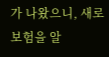가 나왔으니, 새로 보험을 알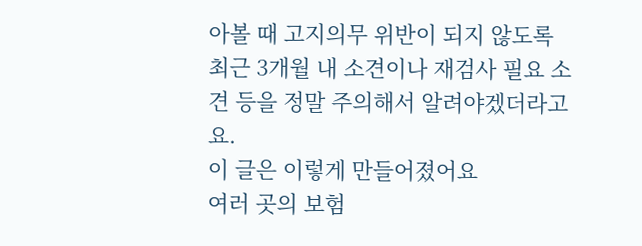아볼 때 고지의무 위반이 되지 않도록 최근 3개월 내 소견이나 재검사 필요 소견 등을 정말 주의해서 알려야겠더라고요.
이 글은 이렇게 만들어졌어요
여러 곳의 보험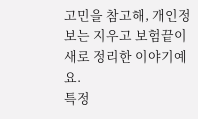고민을 참고해, 개인정보는 지우고 보험끝이 새로 정리한 이야기예요.
특정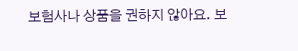보험사나 상품을 권하지 않아요. 보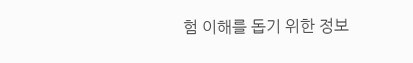험 이해를 돕기 위한 정보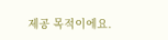제공 목적이에요.